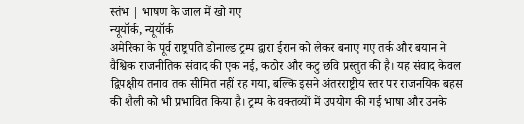स्तंभ | भाषण के जाल में खो गए
न्यूयॉर्क, न्यूयॉर्क
अमेरिका के पूर्व राष्ट्रपति डोनाल्ड ट्रम्प द्वारा ईरान को लेकर बनाए गए तर्क और बयान ने वैश्विक राजनीतिक संवाद की एक नई, कठोर और कटु छवि प्रस्तुत की है। यह संवाद केवल द्विपक्षीय तनाव तक सीमित नहीं रह गया, बल्कि इसने अंतरराष्ट्रीय स्तर पर राजनयिक बहस की शैली को भी प्रभावित किया है। ट्रम्प के वक्तव्यों में उपयोग की गई भाषा और उनके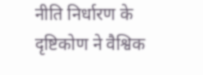नीति निर्धारण के दृष्टिकोण ने वैश्विक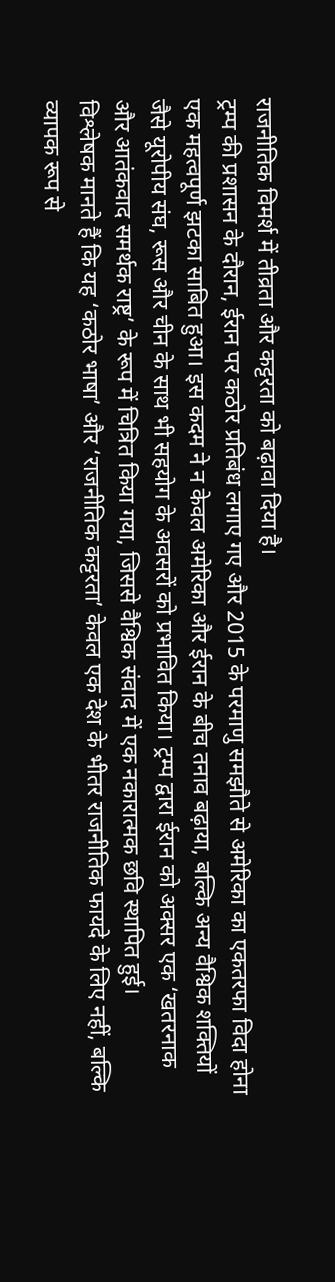राजनीतिक विमर्श में तीव्रता और कट्टरता को बढ़ावा दिया है।
ट्रम्प की प्रशासन के दौरान, ईरान पर कठोर प्रतिबंध लगाए गए और 2015 के परमाणु समझौते से अमेरिका का एकतरफा विदा होना एक महत्वपूर्ण झटका साबित हुआ। इस कदम ने न केवल अमेरिका और ईरान के बीच तनाव बढ़ाया, बल्कि अन्य वैश्विक शक्तियों जैसे यूरोपीय संघ, रूस और चीन के साथ भी सहयोग के अवसरों को प्रभावित किया। ट्रम्प द्वारा ईरान को अक्सर एक ‘खतरनाक और आतंकवाद समर्थक राष्ट्र’ के रूप में चित्रित किया गया, जिससे वैश्विक संवाद में एक नकारात्मक छवि स्थापित हुई।
विश्लेषक मानते हैं कि यह ‘कठोर भाषा’ और ‘राजनीतिक कट्टरता’ केवल एक देश के भीतर राजनीतिक फायदे के लिए नहीं, बल्कि व्यापक रूप से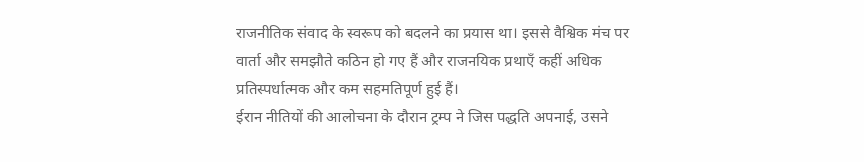राजनीतिक संवाद के स्वरूप को बदलने का प्रयास था। इससे वैश्विक मंच पर वार्ता और समझौते कठिन हो गए हैं और राजनयिक प्रथाएँ कहीं अधिक प्रतिस्पर्धात्मक और कम सहमतिपूर्ण हुई हैं।
ईरान नीतियों की आलोचना के दौरान ट्रम्प ने जिस पद्धति अपनाई, उसने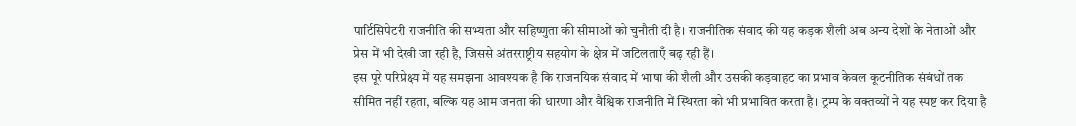पार्टिसिपेटरी राजनीति की सभ्यता और सहिष्णुता की सीमाओं को चुनौती दी है। राजनीतिक संवाद की यह कड़क शैली अब अन्य देशों के नेताओं और प्रेस में भी देखी जा रही है, जिससे अंतरराष्ट्रीय सहयोग के क्षेत्र में जटिलताएँ बढ़ रही हैं।
इस पूरे परिप्रेक्ष्य में यह समझना आवश्यक है कि राजनयिक संवाद में भाषा की शैली और उसकी कड़वाहट का प्रभाव केवल कूटनीतिक संबंधों तक सीमित नहीं रहता, बल्कि यह आम जनता की धारणा और वैश्विक राजनीति में स्थिरता को भी प्रभावित करता है। ट्रम्प के वक्तव्यों ने यह स्पष्ट कर दिया है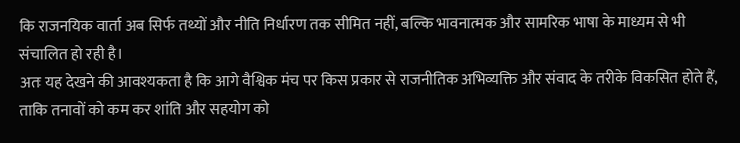कि राजनयिक वार्ता अब सिर्फ तथ्यों और नीति निर्धारण तक सीमित नहीं, बल्कि भावनात्मक और सामरिक भाषा के माध्यम से भी संचालित हो रही है।
अतः यह देखने की आवश्यकता है कि आगे वैश्विक मंच पर किस प्रकार से राजनीतिक अभिव्यक्ति और संवाद के तरीके विकसित होते हैं, ताकि तनावों को कम कर शांति और सहयोग को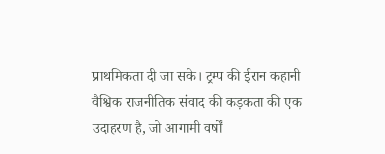प्राथमिकता दी जा सके। ट्रम्प की ईरान कहानी वैश्विक राजनीतिक संवाद की कड़कता की एक उदाहरण है, जो आगामी वर्षों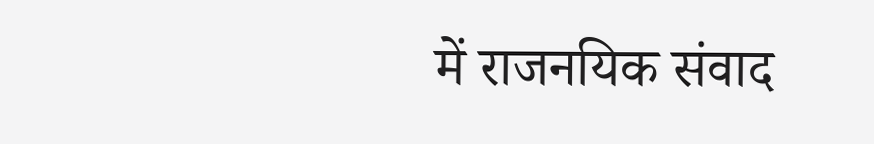में राजनयिक संवाद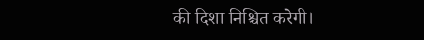की दिशा निश्चित करेगी।